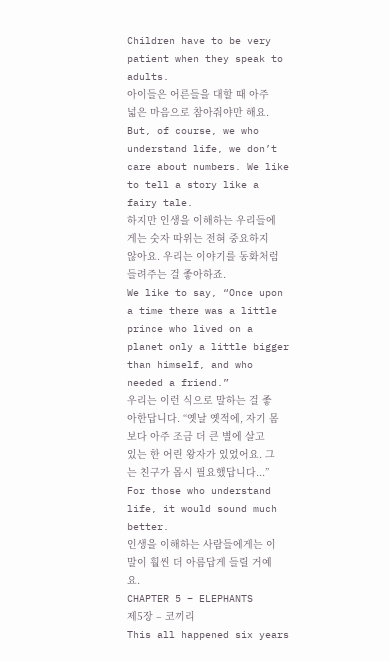Children have to be very patient when they speak to adults.
아이들은 어른들을 대할 때 아주 넓은 마음으로 참아줘야만 해요.
But, of course, we who understand life, we don’t care about numbers. We like to tell a story like a fairy tale.
하지만 인생을 이해하는 우리들에게는 숫자 따위는 전혀 중요하지 않아요. 우리는 이야기를 동화처럼 들려주는 걸 좋아하죠.
We like to say, “Once upon a time there was a little prince who lived on a planet only a little bigger than himself, and who needed a friend.”
우리는 이런 식으로 말하는 걸 좋아한답니다. “옛날 옛적에, 자기 몸보다 아주 조금 더 큰 별에 살고 있는 한 어린 왕자가 있었어요. 그는 친구가 몹시 필요했답니다...”
For those who understand life, it would sound much better.
인생을 이해하는 사람들에게는 이 말이 훨씬 더 아름답게 들릴 거예요.
CHAPTER 5 – ELEPHANTS
제5장 – 코끼리
This all happened six years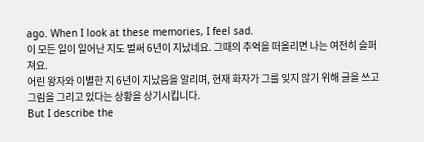ago. When I look at these memories, I feel sad.
이 모든 일이 일어난 지도 벌써 6년이 지났네요. 그때의 추억을 떠올리면 나는 여전히 슬퍼져요.
어린 왕자와 이별한 지 6년이 지났음을 알리며, 현재 화자가 그를 잊지 않기 위해 글을 쓰고 그림을 그리고 있다는 상황을 상기시킵니다.
But I describe the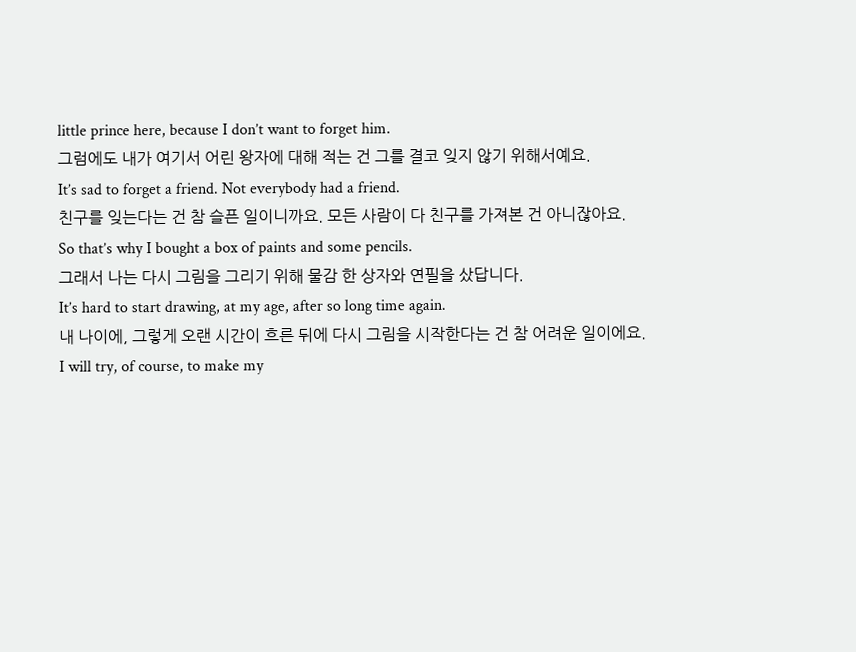little prince here, because I don’t want to forget him.
그럼에도 내가 여기서 어린 왕자에 대해 적는 건 그를 결코 잊지 않기 위해서예요.
It’s sad to forget a friend. Not everybody had a friend.
친구를 잊는다는 건 참 슬픈 일이니까요. 모든 사람이 다 친구를 가져본 건 아니잖아요.
So that’s why I bought a box of paints and some pencils.
그래서 나는 다시 그림을 그리기 위해 물감 한 상자와 연필을 샀답니다.
It’s hard to start drawing, at my age, after so long time again.
내 나이에, 그렇게 오랜 시간이 흐른 뒤에 다시 그림을 시작한다는 건 참 어려운 일이에요.
I will try, of course, to make my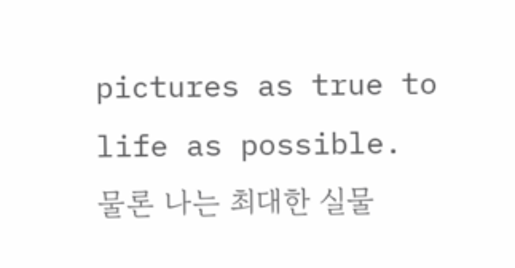pictures as true to life as possible.
물론 나는 최대한 실물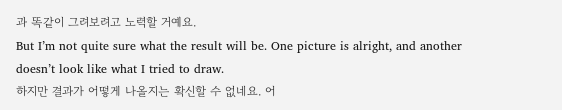과 똑같이 그려보려고 노력할 거예요.
But I’m not quite sure what the result will be. One picture is alright, and another doesn’t look like what I tried to draw.
하지만 결과가 어떻게 나올지는 확신할 수 없네요. 어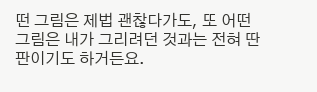떤 그림은 제법 괜찮다가도, 또 어떤 그림은 내가 그리려던 것과는 전혀 딴판이기도 하거든요.